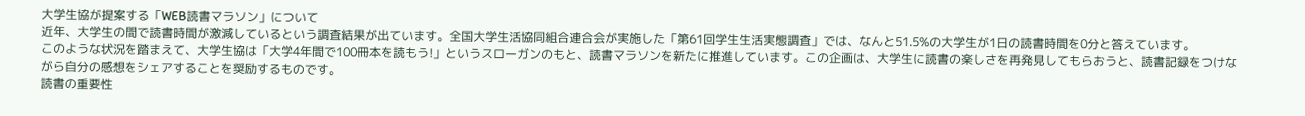大学生協が提案する「WEB読書マラソン」について
近年、大学生の間で読書時間が激減しているという調査結果が出ています。全国大学生活協同組合連合会が実施した「第61回学生生活実態調査」では、なんと51.5%の大学生が1日の読書時間を0分と答えています。
このような状況を踏まえて、大学生協は「大学4年間で100冊本を読もう!」というスローガンのもと、読書マラソンを新たに推進しています。この企画は、大学生に読書の楽しさを再発見してもらおうと、読書記録をつけながら自分の感想をシェアすることを奨励するものです。
読書の重要性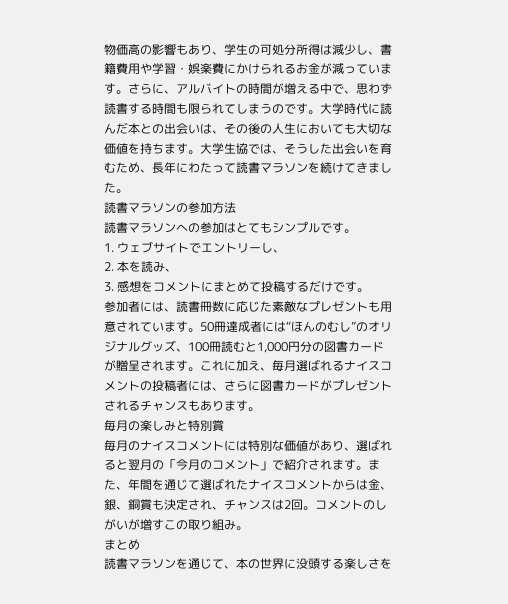物価高の影響もあり、学生の可処分所得は減少し、書籍費用や学習・娯楽費にかけられるお金が減っています。さらに、アルバイトの時間が増える中で、思わず読書する時間も限られてしまうのです。大学時代に読んだ本との出会いは、その後の人生においても大切な価値を持ちます。大学生協では、そうした出会いを育むため、長年にわたって読書マラソンを続けてきました。
読書マラソンの参加方法
読書マラソンへの参加はとてもシンプルです。
1. ウェブサイトでエントリーし、
2. 本を読み、
3. 感想をコメントにまとめて投稿するだけです。
参加者には、読書冊数に応じた素敵なプレゼントも用意されています。50冊達成者には“ほんのむし”のオリジナルグッズ、100冊読むと1,000円分の図書カードが贈呈されます。これに加え、毎月選ばれるナイスコメントの投稿者には、さらに図書カードがプレゼントされるチャンスもあります。
毎月の楽しみと特別賞
毎月のナイスコメントには特別な価値があり、選ばれると翌月の「今月のコメント」で紹介されます。また、年間を通じて選ばれたナイスコメントからは金、銀、銅賞も決定され、チャンスは2回。コメントのしがいが増すこの取り組み。
まとめ
読書マラソンを通じて、本の世界に没頭する楽しさを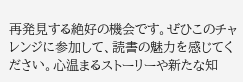再発見する絶好の機会です。ぜひこのチャレンジに参加して、読書の魅力を感じてください。心温まるストーリーや新たな知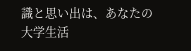識と思い出は、あなたの大学生活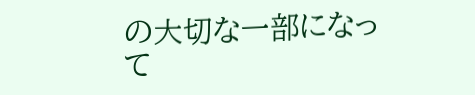の大切な一部になって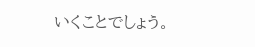いくことでしょう。